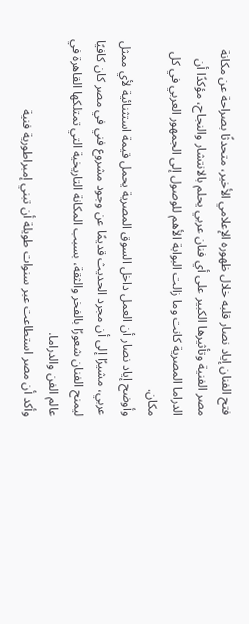فتح الفنان إياد نصار قلبه خلال ظهوره الإعلامي الأخير، متحدثًا بصراحة عن مكانة مصر الفنية وتأثيرها الكبير على أي فنان عربي يحلم بالانتشار والنجاح، مؤكدًا أن الدراما المصرية كانت وما زالت البوابة الأهم للوصول إلى الجمهور العربي في كل مكان.
وأوضح إياد نصار أن العمل داخل السوق المصرية يحمل قيمة استثنائية لأي ممثل عربي، مشيرًا إلى أن مجرد الحديث قديمًا عن وجود مشروع فني في مصر كان كافيًا ليمنح الفنان شعورًا بالفخر والثقة، بسبب المكانة التاريخية التي تمتلكها القاهرة في عالم الفن والدراما.
وأكد أن مصر استطاعت عبر سنوات طويلة أن تبني إمبراطورية فنية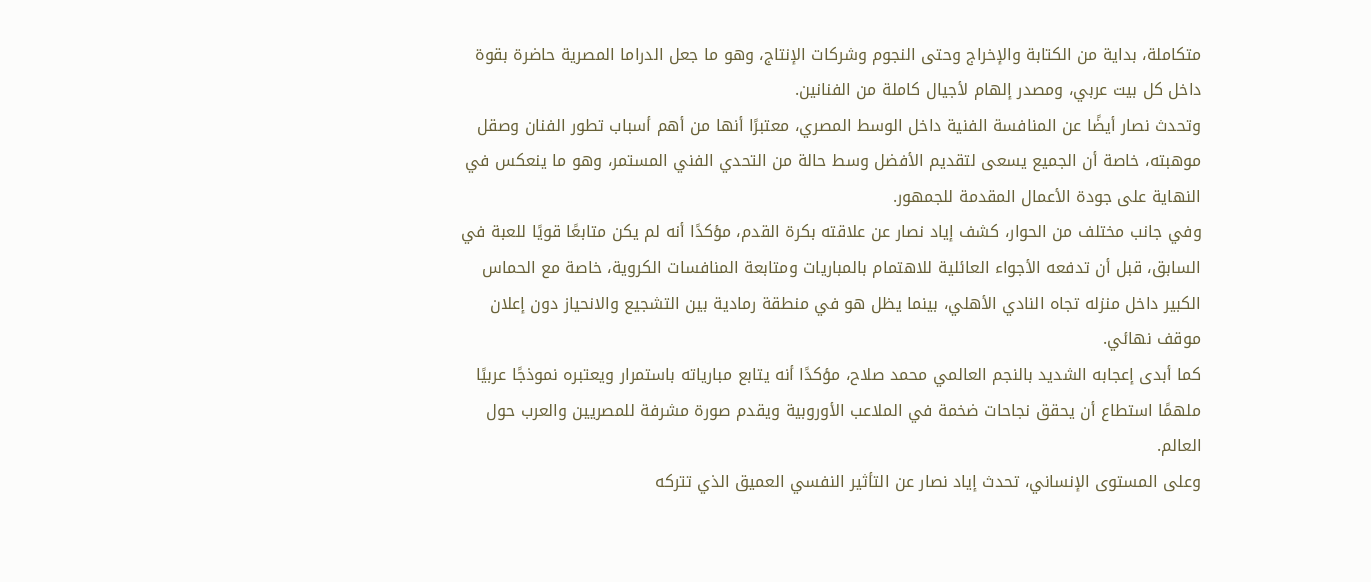متكاملة، بداية من الكتابة والإخراج وحتى النجوم وشركات الإنتاج، وهو ما جعل الدراما المصرية حاضرة بقوة داخل كل بيت عربي، ومصدر إلهام لأجيال كاملة من الفنانين.
وتحدث نصار أيضًا عن المنافسة الفنية داخل الوسط المصري، معتبرًا أنها من أهم أسباب تطور الفنان وصقل موهبته، خاصة أن الجميع يسعى لتقديم الأفضل وسط حالة من التحدي الفني المستمر، وهو ما ينعكس في النهاية على جودة الأعمال المقدمة للجمهور.
وفي جانب مختلف من الحوار، كشف إياد نصار عن علاقته بكرة القدم، مؤكدًا أنه لم يكن متابعًا قويًا للعبة في السابق، قبل أن تدفعه الأجواء العائلية للاهتمام بالمباريات ومتابعة المنافسات الكروية، خاصة مع الحماس الكبير داخل منزله تجاه النادي الأهلي، بينما يظل هو في منطقة رمادية بين التشجيع والانحياز دون إعلان موقف نهائي.
كما أبدى إعجابه الشديد بالنجم العالمي محمد صلاح، مؤكدًا أنه يتابع مبارياته باستمرار ويعتبره نموذجًا عربيًا ملهمًا استطاع أن يحقق نجاحات ضخمة في الملاعب الأوروبية ويقدم صورة مشرفة للمصريين والعرب حول العالم.
وعلى المستوى الإنساني، تحدث إياد نصار عن التأثير النفسي العميق الذي تتركه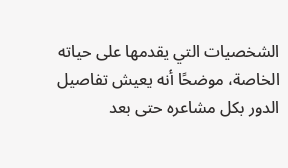الشخصيات التي يقدمها على حياته الخاصة، موضحًا أنه يعيش تفاصيل الدور بكل مشاعره حتى بعد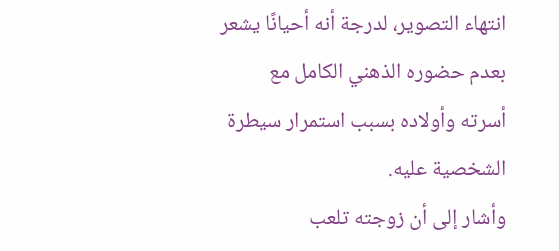انتهاء التصوير، لدرجة أنه أحيانًا يشعر بعدم حضوره الذهني الكامل مع أسرته وأولاده بسبب استمرار سيطرة الشخصية عليه.
وأشار إلى أن زوجته تلعب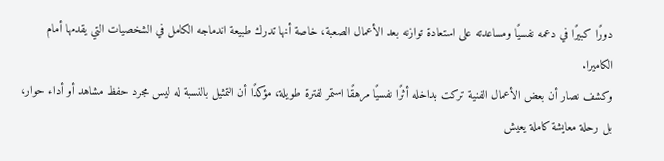دورًا كبيرًا في دعمه نفسيًا ومساعدته على استعادة توازنه بعد الأعمال الصعبة، خاصة أنها تدرك طبيعة اندماجه الكامل في الشخصيات التي يقدمها أمام الكاميرا.
وكشف نصار أن بعض الأعمال الفنية تركت بداخله أثرًا نفسيًا مرهقًا استمر لفترة طويلة، مؤكدًا أن التمثيل بالنسبة له ليس مجرد حفظ مشاهد أو أداء حوار، بل رحلة معايشة كاملة يعيش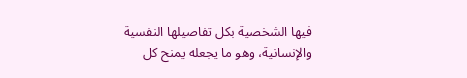فيها الشخصية بكل تفاصيلها النفسية والإنسانية، وهو ما يجعله يمنح كل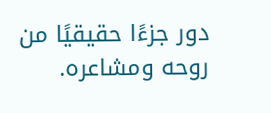دور جزءًا حقيقيًا من روحه ومشاعره.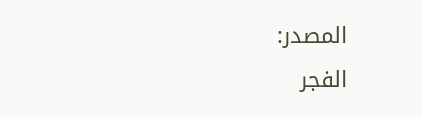المصدر:
الفجر